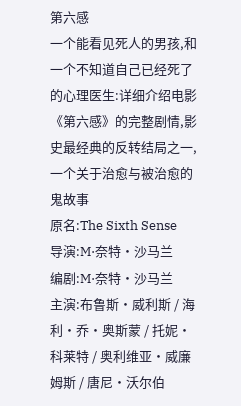第六感
一个能看见死人的男孩,和一个不知道自己已经死了的心理医生:详细介绍电影《第六感》的完整剧情,影史最经典的反转结局之一,一个关于治愈与被治愈的鬼故事
原名:The Sixth Sense
导演:M·奈特·沙马兰
编剧:M·奈特·沙马兰
主演:布鲁斯·威利斯 / 海利·乔·奥斯蒙 / 托妮·科莱特 / 奥利维亚·威廉姆斯 / 唐尼·沃尔伯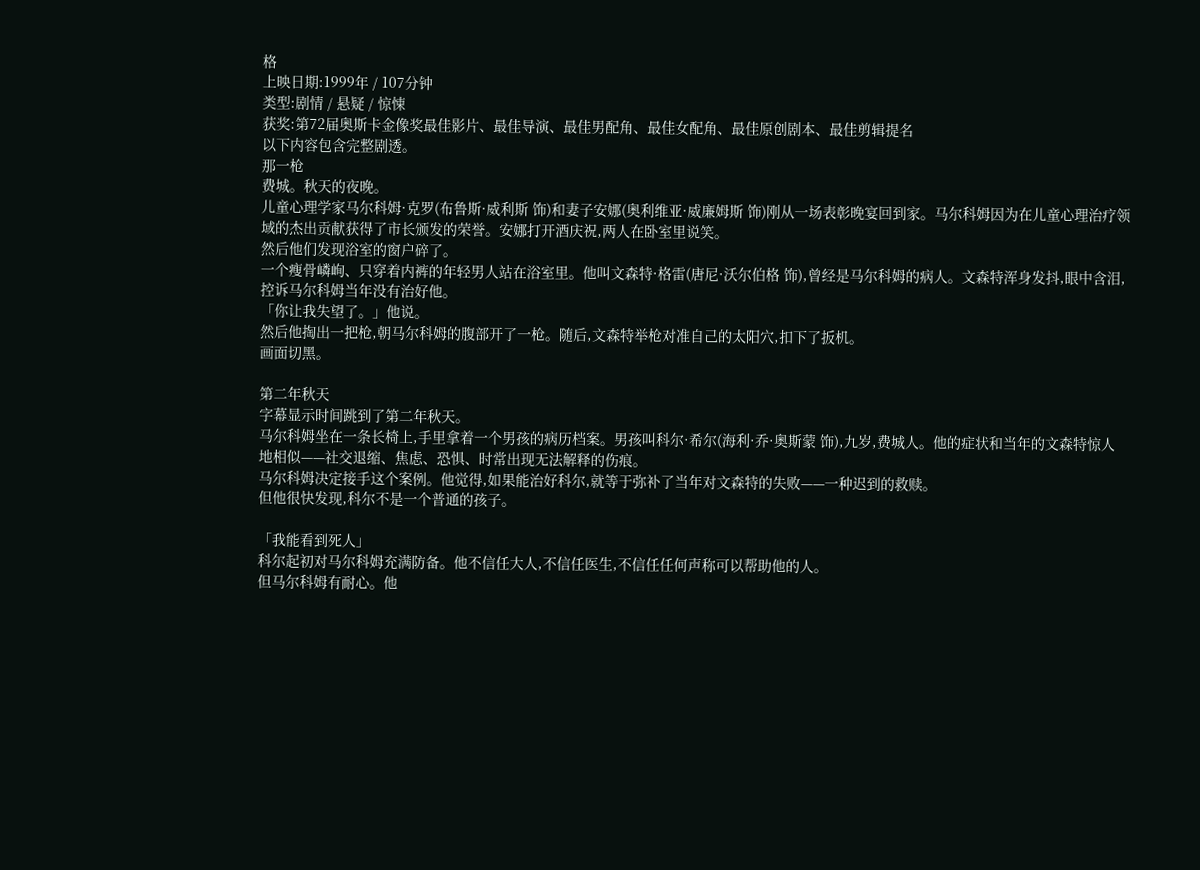格
上映日期:1999年 / 107分钟
类型:剧情 / 悬疑 / 惊悚
获奖:第72届奥斯卡金像奖最佳影片、最佳导演、最佳男配角、最佳女配角、最佳原创剧本、最佳剪辑提名
以下内容包含完整剧透。
那一枪
费城。秋天的夜晚。
儿童心理学家马尔科姆·克罗(布鲁斯·威利斯 饰)和妻子安娜(奥利维亚·威廉姆斯 饰)刚从一场表彰晚宴回到家。马尔科姆因为在儿童心理治疗领域的杰出贡献获得了市长颁发的荣誉。安娜打开酒庆祝,两人在卧室里说笑。
然后他们发现浴室的窗户碎了。
一个瘦骨嶙峋、只穿着内裤的年轻男人站在浴室里。他叫文森特·格雷(唐尼·沃尔伯格 饰),曾经是马尔科姆的病人。文森特浑身发抖,眼中含泪,控诉马尔科姆当年没有治好他。
「你让我失望了。」他说。
然后他掏出一把枪,朝马尔科姆的腹部开了一枪。随后,文森特举枪对准自己的太阳穴,扣下了扳机。
画面切黑。

第二年秋天
字幕显示时间跳到了第二年秋天。
马尔科姆坐在一条长椅上,手里拿着一个男孩的病历档案。男孩叫科尔·希尔(海利·乔·奥斯蒙 饰),九岁,费城人。他的症状和当年的文森特惊人地相似——社交退缩、焦虑、恐惧、时常出现无法解释的伤痕。
马尔科姆决定接手这个案例。他觉得,如果能治好科尔,就等于弥补了当年对文森特的失败——一种迟到的救赎。
但他很快发现,科尔不是一个普通的孩子。

「我能看到死人」
科尔起初对马尔科姆充满防备。他不信任大人,不信任医生,不信任任何声称可以帮助他的人。
但马尔科姆有耐心。他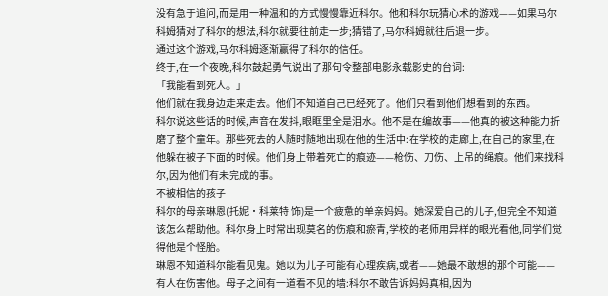没有急于追问,而是用一种温和的方式慢慢靠近科尔。他和科尔玩猜心术的游戏——如果马尔科姆猜对了科尔的想法,科尔就要往前走一步;猜错了,马尔科姆就往后退一步。
通过这个游戏,马尔科姆逐渐赢得了科尔的信任。
终于,在一个夜晚,科尔鼓起勇气说出了那句令整部电影永载影史的台词:
「我能看到死人。」
他们就在我身边走来走去。他们不知道自己已经死了。他们只看到他们想看到的东西。
科尔说这些话的时候,声音在发抖,眼眶里全是泪水。他不是在编故事——他真的被这种能力折磨了整个童年。那些死去的人随时随地出现在他的生活中:在学校的走廊上,在自己的家里,在他躲在被子下面的时候。他们身上带着死亡的痕迹——枪伤、刀伤、上吊的绳痕。他们来找科尔,因为他们有未完成的事。
不被相信的孩子
科尔的母亲琳恩(托妮·科莱特 饰)是一个疲惫的单亲妈妈。她深爱自己的儿子,但完全不知道该怎么帮助他。科尔身上时常出现莫名的伤痕和瘀青,学校的老师用异样的眼光看他,同学们觉得他是个怪胎。
琳恩不知道科尔能看见鬼。她以为儿子可能有心理疾病,或者——她最不敢想的那个可能——有人在伤害他。母子之间有一道看不见的墙:科尔不敢告诉妈妈真相,因为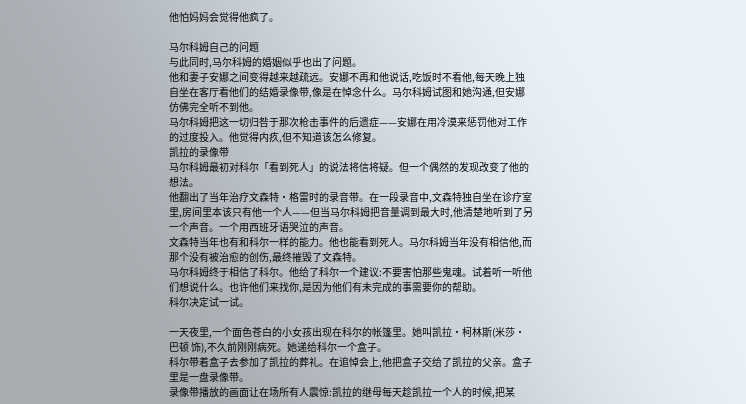他怕妈妈会觉得他疯了。

马尔科姆自己的问题
与此同时,马尔科姆的婚姻似乎也出了问题。
他和妻子安娜之间变得越来越疏远。安娜不再和他说话,吃饭时不看他,每天晚上独自坐在客厅看他们的结婚录像带,像是在悼念什么。马尔科姆试图和她沟通,但安娜仿佛完全听不到他。
马尔科姆把这一切归咎于那次枪击事件的后遗症——安娜在用冷漠来惩罚他对工作的过度投入。他觉得内疚,但不知道该怎么修复。
凯拉的录像带
马尔科姆最初对科尔「看到死人」的说法将信将疑。但一个偶然的发现改变了他的想法。
他翻出了当年治疗文森特·格雷时的录音带。在一段录音中,文森特独自坐在诊疗室里,房间里本该只有他一个人——但当马尔科姆把音量调到最大时,他清楚地听到了另一个声音。一个用西班牙语哭泣的声音。
文森特当年也有和科尔一样的能力。他也能看到死人。马尔科姆当年没有相信他,而那个没有被治愈的创伤,最终摧毁了文森特。
马尔科姆终于相信了科尔。他给了科尔一个建议:不要害怕那些鬼魂。试着听一听他们想说什么。也许他们来找你,是因为他们有未完成的事需要你的帮助。
科尔决定试一试。

一天夜里,一个面色苍白的小女孩出现在科尔的帐篷里。她叫凯拉·柯林斯(米莎·巴顿 饰),不久前刚刚病死。她递给科尔一个盒子。
科尔带着盒子去参加了凯拉的葬礼。在追悼会上,他把盒子交给了凯拉的父亲。盒子里是一盘录像带。
录像带播放的画面让在场所有人震惊:凯拉的继母每天趁凯拉一个人的时候,把某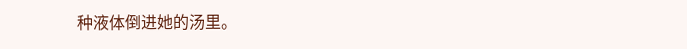种液体倒进她的汤里。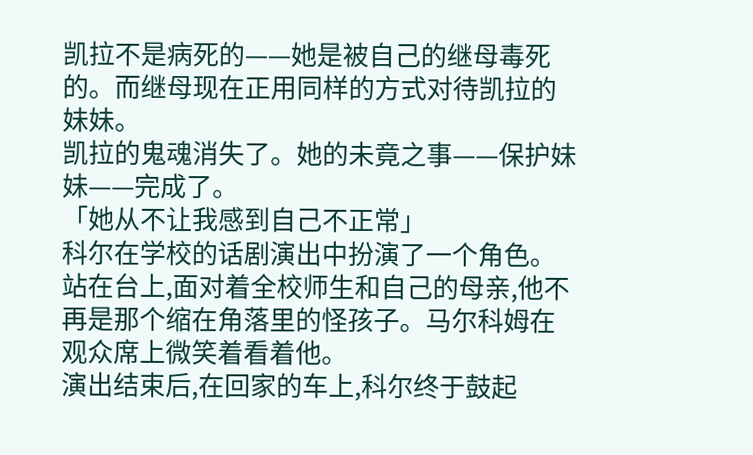凯拉不是病死的——她是被自己的继母毒死的。而继母现在正用同样的方式对待凯拉的妹妹。
凯拉的鬼魂消失了。她的未竟之事——保护妹妹——完成了。
「她从不让我感到自己不正常」
科尔在学校的话剧演出中扮演了一个角色。站在台上,面对着全校师生和自己的母亲,他不再是那个缩在角落里的怪孩子。马尔科姆在观众席上微笑着看着他。
演出结束后,在回家的车上,科尔终于鼓起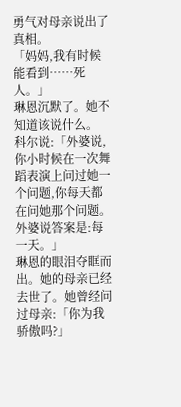勇气对母亲说出了真相。
「妈妈,我有时候能看到……死人。」
琳恩沉默了。她不知道该说什么。
科尔说:「外婆说,你小时候在一次舞蹈表演上问过她一个问题,你每天都在问她那个问题。外婆说答案是:每一天。」
琳恩的眼泪夺眶而出。她的母亲已经去世了。她曾经问过母亲:「你为我骄傲吗?」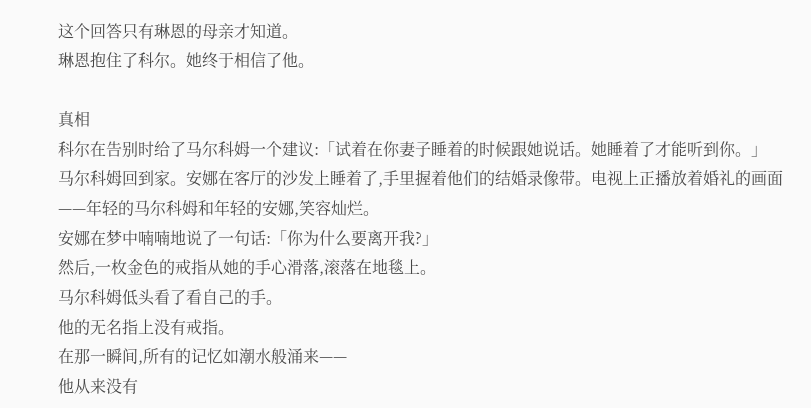这个回答只有琳恩的母亲才知道。
琳恩抱住了科尔。她终于相信了他。

真相
科尔在告别时给了马尔科姆一个建议:「试着在你妻子睡着的时候跟她说话。她睡着了才能听到你。」
马尔科姆回到家。安娜在客厅的沙发上睡着了,手里握着他们的结婚录像带。电视上正播放着婚礼的画面——年轻的马尔科姆和年轻的安娜,笑容灿烂。
安娜在梦中喃喃地说了一句话:「你为什么要离开我?」
然后,一枚金色的戒指从她的手心滑落,滚落在地毯上。
马尔科姆低头看了看自己的手。
他的无名指上没有戒指。
在那一瞬间,所有的记忆如潮水般涌来——
他从来没有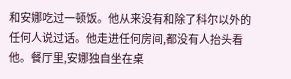和安娜吃过一顿饭。他从来没有和除了科尔以外的任何人说过话。他走进任何房间,都没有人抬头看他。餐厅里,安娜独自坐在桌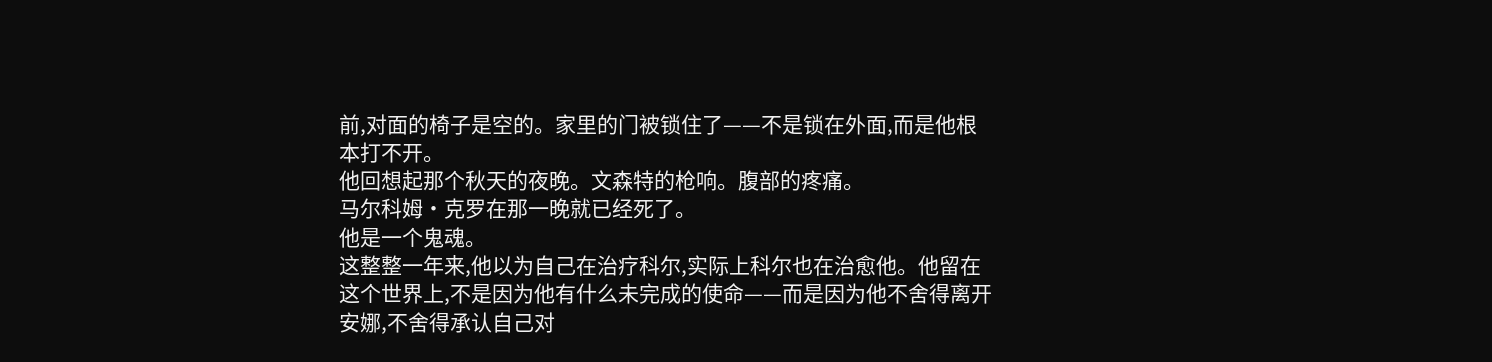前,对面的椅子是空的。家里的门被锁住了——不是锁在外面,而是他根本打不开。
他回想起那个秋天的夜晚。文森特的枪响。腹部的疼痛。
马尔科姆·克罗在那一晚就已经死了。
他是一个鬼魂。
这整整一年来,他以为自己在治疗科尔,实际上科尔也在治愈他。他留在这个世界上,不是因为他有什么未完成的使命——而是因为他不舍得离开安娜,不舍得承认自己对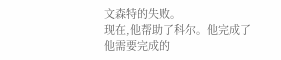文森特的失败。
现在,他帮助了科尔。他完成了他需要完成的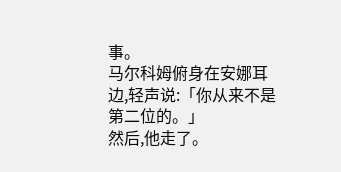事。
马尔科姆俯身在安娜耳边,轻声说:「你从来不是第二位的。」
然后,他走了。